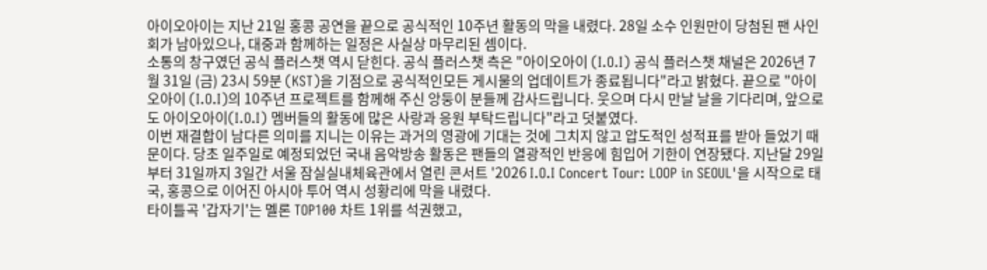아이오아이는 지난 21일 홍콩 공연을 끝으로 공식적인 10주년 활동의 막을 내렸다. 28일 소수 인원만이 당첨된 팬 사인회가 남아있으나, 대중과 함께하는 일정은 사실상 마무리된 셈이다.
소통의 창구였던 공식 플러스챗 역시 닫힌다. 공식 플러스챗 측은 "아이오아이 (I.O.I) 공식 플러스챗 채널은 2026년 7월 31일 (금) 23시 59분 (KST)을 기점으로 공식적인모든 게시물의 업데이트가 종료됩니다"라고 밝혔다. 끝으로 "아이오아이 (I.O.I)의 10주년 프로젝트를 함께해 주신 앙둥이 분들께 감사드립니다. 웃으며 다시 만날 날을 기다리며, 앞으로도 아이오아이(I.O.I) 멤버들의 활동에 많은 사랑과 응원 부탁드립니다"라고 덧붙였다.
이번 재결합이 남다른 의미를 지니는 이유는 과거의 영광에 기대는 것에 그치지 않고 압도적인 성적표를 받아 들었기 때문이다. 당초 일주일로 예정되었던 국내 음악방송 활동은 팬들의 열광적인 반응에 힘입어 기한이 연장됐다. 지난달 29일부터 31일까지 3일간 서울 잠실실내체육관에서 열린 콘서트 '2026 I.O.I Concert Tour: LOOP in SEOUL'을 시작으로 태국, 홍콩으로 이어진 아시아 투어 역시 성황리에 막을 내렸다.
타이틀곡 '갑자기'는 멜론 TOP100 차트 1위를 석권했고,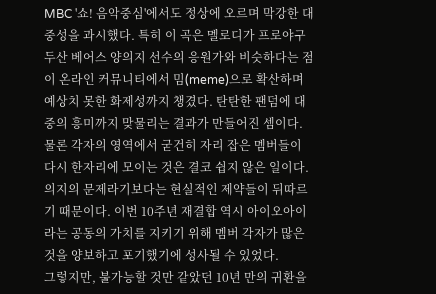MBC '쇼! 음악중심'에서도 정상에 오르며 막강한 대중성을 과시했다. 특히 이 곡은 멜로디가 프로야구 두산 베어스 양의지 선수의 응원가와 비슷하다는 점이 온라인 커뮤니티에서 밈(meme)으로 확산하며 예상치 못한 화제성까지 챙겼다. 탄탄한 팬덤에 대중의 흥미까지 맞물리는 결과가 만들어진 셈이다.
물론 각자의 영역에서 굳건히 자리 잡은 멤버들이 다시 한자리에 모이는 것은 결코 쉽지 않은 일이다. 의지의 문제라기보다는 현실적인 제약들이 뒤따르기 때문이다. 이번 10주년 재결합 역시 아이오아이라는 공동의 가치를 지키기 위해 멤버 각자가 많은 것을 양보하고 포기했기에 성사될 수 있었다.
그렇지만, 불가능할 것만 같았던 10년 만의 귀환을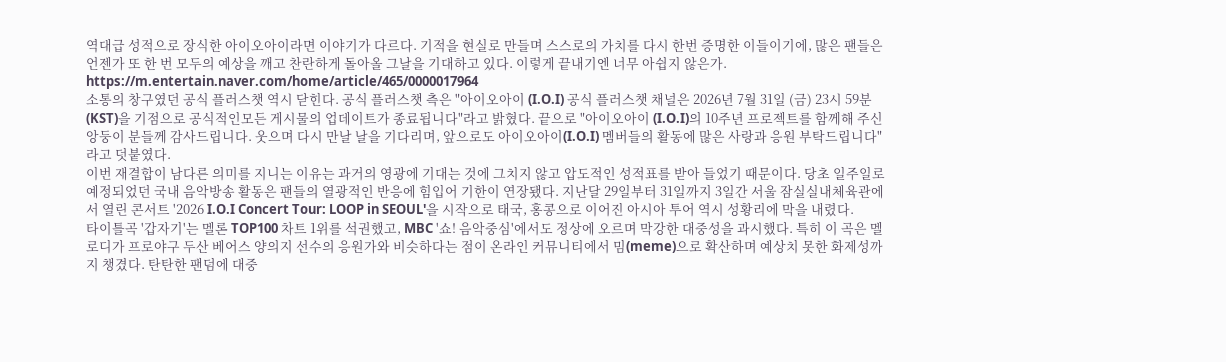역대급 성적으로 장식한 아이오아이라면 이야기가 다르다. 기적을 현실로 만들며 스스로의 가치를 다시 한번 증명한 이들이기에, 많은 팬들은 언젠가 또 한 번 모두의 예상을 깨고 찬란하게 돌아올 그날을 기대하고 있다. 이렇게 끝내기엔 너무 아쉽지 않은가.
https://m.entertain.naver.com/home/article/465/0000017964
소통의 창구였던 공식 플러스챗 역시 닫힌다. 공식 플러스챗 측은 "아이오아이 (I.O.I) 공식 플러스챗 채널은 2026년 7월 31일 (금) 23시 59분 (KST)을 기점으로 공식적인모든 게시물의 업데이트가 종료됩니다"라고 밝혔다. 끝으로 "아이오아이 (I.O.I)의 10주년 프로젝트를 함께해 주신 앙둥이 분들께 감사드립니다. 웃으며 다시 만날 날을 기다리며, 앞으로도 아이오아이(I.O.I) 멤버들의 활동에 많은 사랑과 응원 부탁드립니다"라고 덧붙였다.
이번 재결합이 남다른 의미를 지니는 이유는 과거의 영광에 기대는 것에 그치지 않고 압도적인 성적표를 받아 들었기 때문이다. 당초 일주일로 예정되었던 국내 음악방송 활동은 팬들의 열광적인 반응에 힘입어 기한이 연장됐다. 지난달 29일부터 31일까지 3일간 서울 잠실실내체육관에서 열린 콘서트 '2026 I.O.I Concert Tour: LOOP in SEOUL'을 시작으로 태국, 홍콩으로 이어진 아시아 투어 역시 성황리에 막을 내렸다.
타이틀곡 '갑자기'는 멜론 TOP100 차트 1위를 석권했고, MBC '쇼! 음악중심'에서도 정상에 오르며 막강한 대중성을 과시했다. 특히 이 곡은 멜로디가 프로야구 두산 베어스 양의지 선수의 응원가와 비슷하다는 점이 온라인 커뮤니티에서 밈(meme)으로 확산하며 예상치 못한 화제성까지 챙겼다. 탄탄한 팬덤에 대중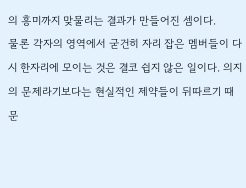의 흥미까지 맞물리는 결과가 만들어진 셈이다.
물론 각자의 영역에서 굳건히 자리 잡은 멤버들이 다시 한자리에 모이는 것은 결코 쉽지 않은 일이다. 의지의 문제라기보다는 현실적인 제약들이 뒤따르기 때문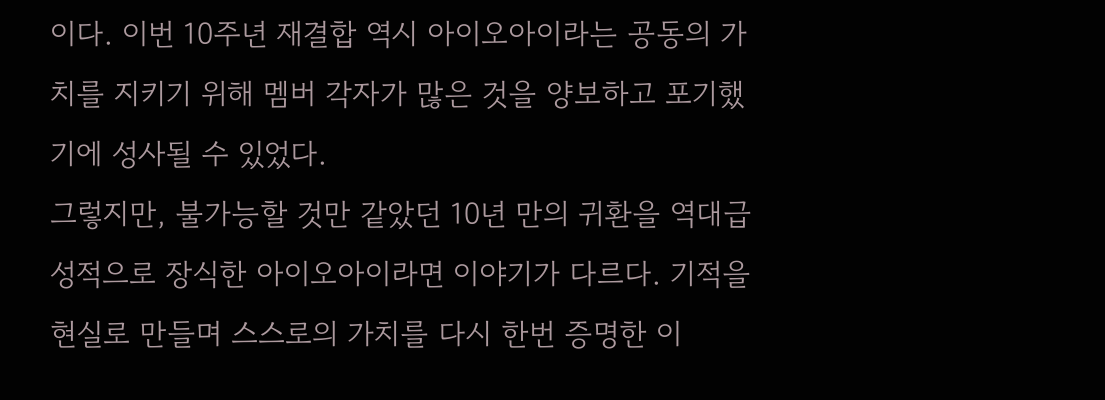이다. 이번 10주년 재결합 역시 아이오아이라는 공동의 가치를 지키기 위해 멤버 각자가 많은 것을 양보하고 포기했기에 성사될 수 있었다.
그렇지만, 불가능할 것만 같았던 10년 만의 귀환을 역대급 성적으로 장식한 아이오아이라면 이야기가 다르다. 기적을 현실로 만들며 스스로의 가치를 다시 한번 증명한 이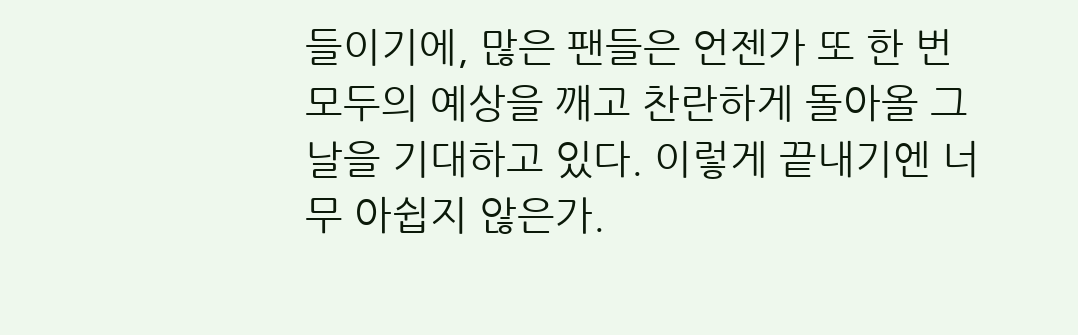들이기에, 많은 팬들은 언젠가 또 한 번 모두의 예상을 깨고 찬란하게 돌아올 그날을 기대하고 있다. 이렇게 끝내기엔 너무 아쉽지 않은가.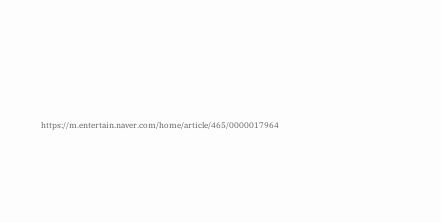https://m.entertain.naver.com/home/article/465/0000017964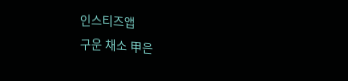인스티즈앱
구운 채소 甲은